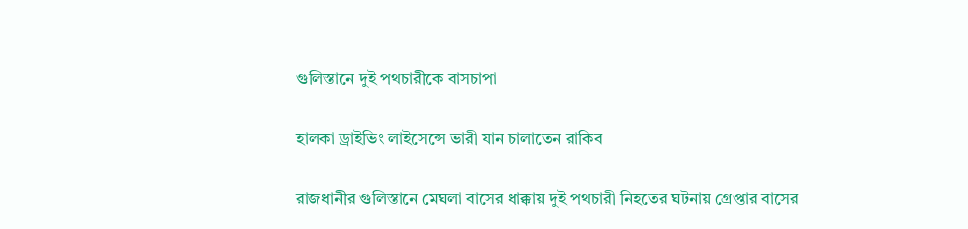গুলিস্তানে দুই পথচারীকে বাসচাপা

হালকা ড্রাইভিং লাইসেন্সে ভারী যান চালাতেন রাকিব

রাজধানীর গুলিস্তানে মেঘলা বাসের ধাক্কায় দুই পথচারী নিহতের ঘটনায় গ্রেপ্তার বাসের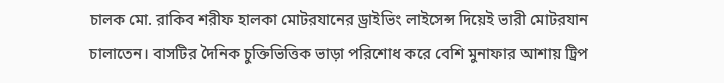চালক মো. রাকিব শরীফ হালকা মোটরযানের ড্রাইভিং লাইসেন্স দিয়েই ভারী মোটরযান চালাতেন। বাসটির দৈনিক চুক্তিভিত্তিক ভাড়া পরিশোধ করে বেশি মুনাফার আশায় ট্রিপ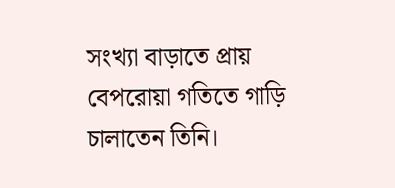সংখ্যা বাড়াতে প্রায় বেপরোয়া গতিতে গাড়ি চালাতেন তিনি।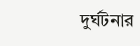দুর্ঘটনার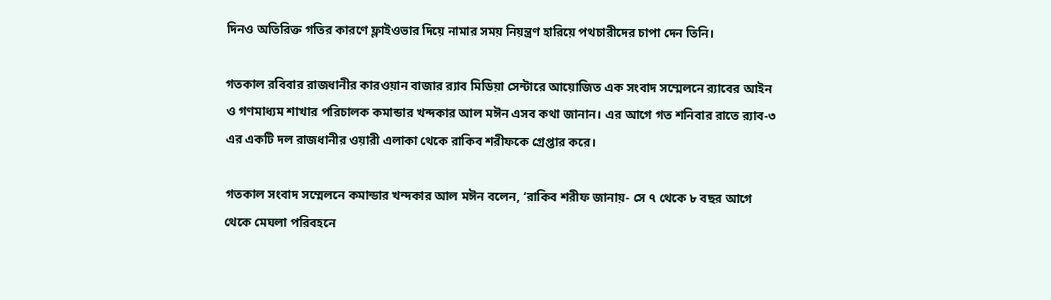দিনও অতিরিক্ত গতির কারণে ফ্লাইওভার দিয়ে নামার সময় নিয়ন্ত্রণ হারিয়ে পথচারীদের চাপা দেন তিনি।

গতকাল রবিবার রাজধানীর কারওয়ান বাজার র‌্যাব মিডিয়া সেন্টারে আয়োজিত এক সংবাদ সম্মেলনে র‌্যাবের আইন ও গণমাধ্যম শাখার পরিচালক কমান্ডার খন্দকার আল মঈন এসব কথা জানান। এর আগে গত শনিবার রাতে র‌্যাব-৩ এর একটি দল রাজধানীর ওয়ারী এলাকা থেকে রাকিব শরীফকে গ্রেপ্তার করে।

গতকাল সংবাদ সম্মেলনে কমান্ডার খন্দকার আল মঈন বলেন, ‘রাকিব শরীফ জানায়- সে ৭ থেকে ৮ বছর আগে থেকে মেঘলা পরিবহনে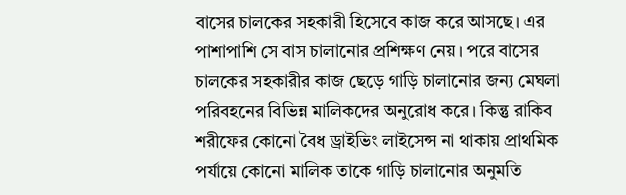বাসের চালকের সহকারী হিসেবে কাজ করে আসছে। এর পাশাপাশি সে বাস চালানোর প্রশিক্ষণ নেয়। পরে বাসের চালকের সহকারীর কাজ ছেড়ে গাড়ি চালানোর জন্য মেঘলা পরিবহনের বিভিন্ন মালিকদের অনুরোধ করে। কিন্তু রাকিব শরীফের কোনো বৈধ ড্রাইভিং লাইসেন্স না থাকায় প্রাথমিক পর্যায়ে কোনো মালিক তাকে গাড়ি চালানোর অনুমতি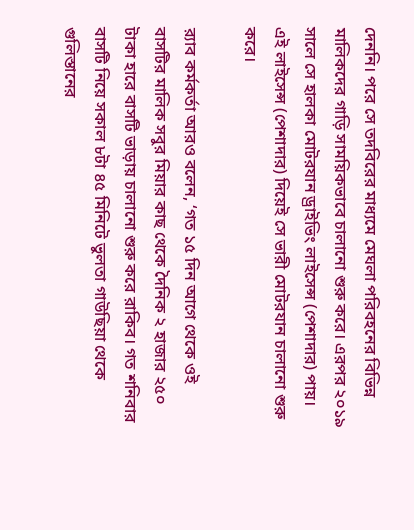দেননি। পরে সে তদবিরের মাধ্যমে মেঘলা পরিবহনের বিভিন্ন মালিকদের গাড়ি সাময়িকভাবে চালানো শুরু করে। এরপর ২০১৯ সালে সে হালকা মোটরযান ড্রাইভিং লাইসেন্স (পেশাদার) পায়। এই লাইসেন্স (পেশাদার) দিয়েই সে ভারী মোটরযান চালানো শুরু করে।

র‌্যাব কর্মকর্তা আরও বলেন, ‘গত ১৫ দিন আগে থেকে ওই বাসটির মালিক সবুর মিয়ার কাছ থেকে দৈনিক ২ হাজার ২৫০ টাকা হারে বাসটি ভাড়ায় চালানো শুরু করে রাকিব। গত শনিবার বাসটি নিয়ে সকাল ৮টা ৪৫ মিনিটে ভুলতা গাউছিয়া থেকে গুলিস্তানের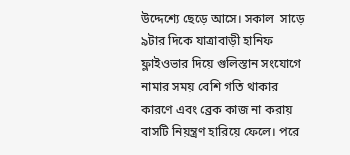উদ্দেশ্যে ছেড়ে আসে। সকাল  সাড়ে ৯টার দিকে যাত্রাবাড়ী হানিফ ফ্লাইওভার দিয়ে গুলিস্তান সংযোগে নামার সময় বেশি গতি থাকার কারণে এবং ব্রেক কাজ না করায় বাসটি নিয়ন্ত্রণ হারিয়ে ফেলে। পরে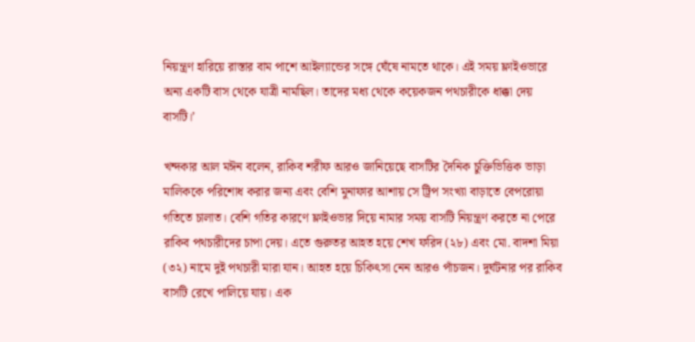নিয়ন্ত্রণ হারিয়ে রাস্তার বাম পাশে আইল্যান্ডের সঙ্গে ঘেঁষে নামতে থাকে। এই সময় ফ্লাইওভারে অন্য একটি বাস থেকে যাত্রী নামছিল। তাদের মধ্য থেকে কয়েকজন পথচারীকে ধাক্কা দেয় বাসটি।’

খন্দকার আল মঈন বলেন, রাকিব শরীফ আরও জানিয়েছে বাসটির দৈনিক চুক্তিভিত্তিক ভাড়া মালিককে পরিশোধ করার জন্য এবং বেশি মুনাফার আশায় সে ট্রিপ সংখ্যা বাড়াতে বেপরোয়া গতিতে চালাত। বেশি গতির কারণে ফ্লাইওভার দিয়ে নামার সময় বাসটি নিয়ন্ত্রণ করতে না পেরে রাকিব পথচারীদের চাপা দেয়। এতে গুরুতর আহত হয়ে শেখ ফরিদ (২৮) এবং মো. বাদশা মিয়া (৩২) নামে দুই পথচারী মারা যান। আহত হয়ে চিকিৎসা নেন আরও পাঁচজন। দুর্ঘটনার পর রাকিব বাসটি রেখে পালিয়ে যায়। এক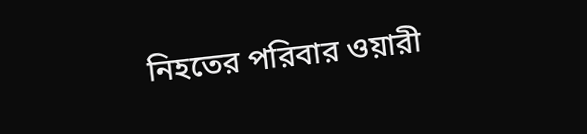নিহতের পরিবার ওয়ারী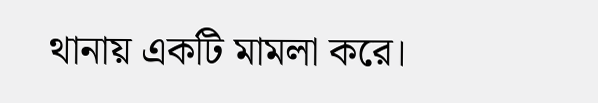থানায় একটি মামলা করে।